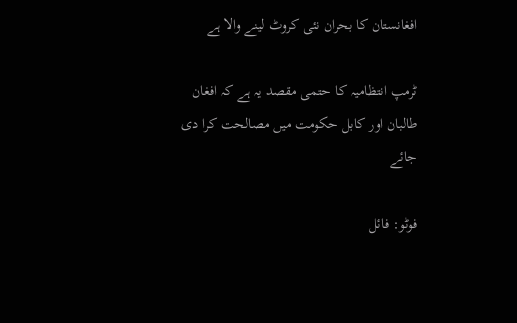افغانستان کا بحران نئی کروٹ لینے والا ہے

ٹرمپ انتظامیہ کا حتمی مقصد یہ ہے کہ افغان طالبان اور کابل حکومت میں مصالحت کرا دی جائے

فوٹو: فائل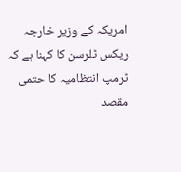امریکہ کے وزیر خارجہ ریکس ٹلرسن کا کہنا ہے کہ ٹرمپ انتظامیہ کا حتمی مقصد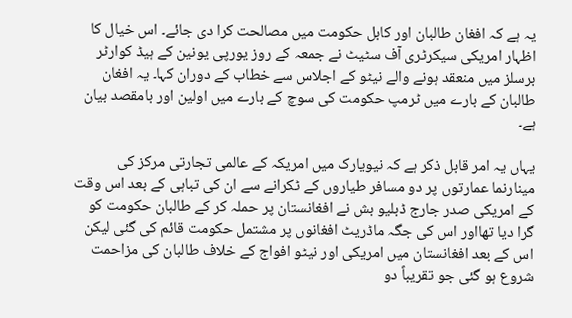یہ ہے کہ افغان طالبان اور کابل حکومت میں مصالحت کرا دی جائے۔ اس خیال کا اظہار امریکی سیکرٹری آف سٹیٹ نے جمعہ کے روز یورپی یونین کے ہیڈ کوارٹر برسلز میں منعقد ہونے والے نیٹو کے اجلاس سے خطاب کے دوران کہا۔ یہ افغان طالبان کے بارے میں ٹرمپ حکومت کی سوچ کے بارے میں اولین اور بامقصد بیان ہے۔

یہاں یہ امر قابل ذکر ہے کہ نیویارک میں امریکہ کے عالمی تجارتی مرکز کی مینارنما عمارتوں پر دو مسافر طیاروں کے ٹکرانے سے ان کی تباہی کے بعد اس وقت کے امریکی صدر جارج ڈبلیو بش نے افغانستان پر حملہ کر کے طالبان حکومت کو گرا دیا تھااور اس کی جگہ ماڈریٹ افغانوں پر مشتمل حکومت قائم کی گئی لیکن اس کے بعد افغانستان میں امریکی اور نیٹو افواج کے خلاف طالبان کی مزاحمت شروع ہو گئی جو تقریباً دو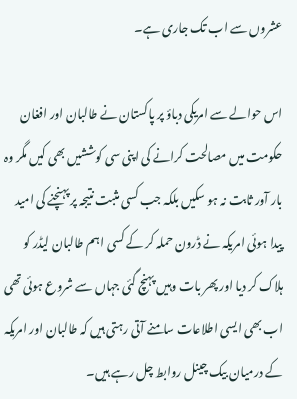عشروں سے اب تک جاری ہے۔

اس حوالے سے امریکی دباؤ پر پاکستان نے طالبان اور افغان حکومت میں مصالحت کرانے کی اپنی سی کوششیں بھی کیں مگر وہ بار آور ثابت نہ ہو سکیں بلکہ جب کسی مثبت نتیجہ پر پہنچنے کی امید پیدا ہوئی امریکہ نے ڈرون حملہ کر کے کسی اہم طالبان لیڈر کو ہلاک کر دیا اور پھر بات وہیں پہنچ گئی جہاں سے شروع ہوئی تھی اب بھی ایسی اطلاعات سامنے آتی رہتی ہیں کہ طالبان اور امریکہ کے درمیان بیک چینل روابط چل رہے ہیں۔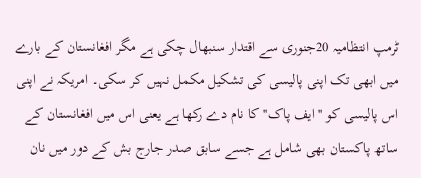ٹرمپ انتظامیہ 20جنوری سے اقتدار سنبھال چکی ہے مگر افغانستان کے بارے میں ابھی تک اپنی پالیسی کی تشکیل مکمل نہیں کر سکی۔ امریکہ نے اپنی اس پالیسی کو ''ایف پاک'' کا نام دے رکھا ہے یعنی اس میں افغانستان کے ساتھ پاکستان بھی شامل ہے جسے سابق صدر جارج بش کے دور میں نان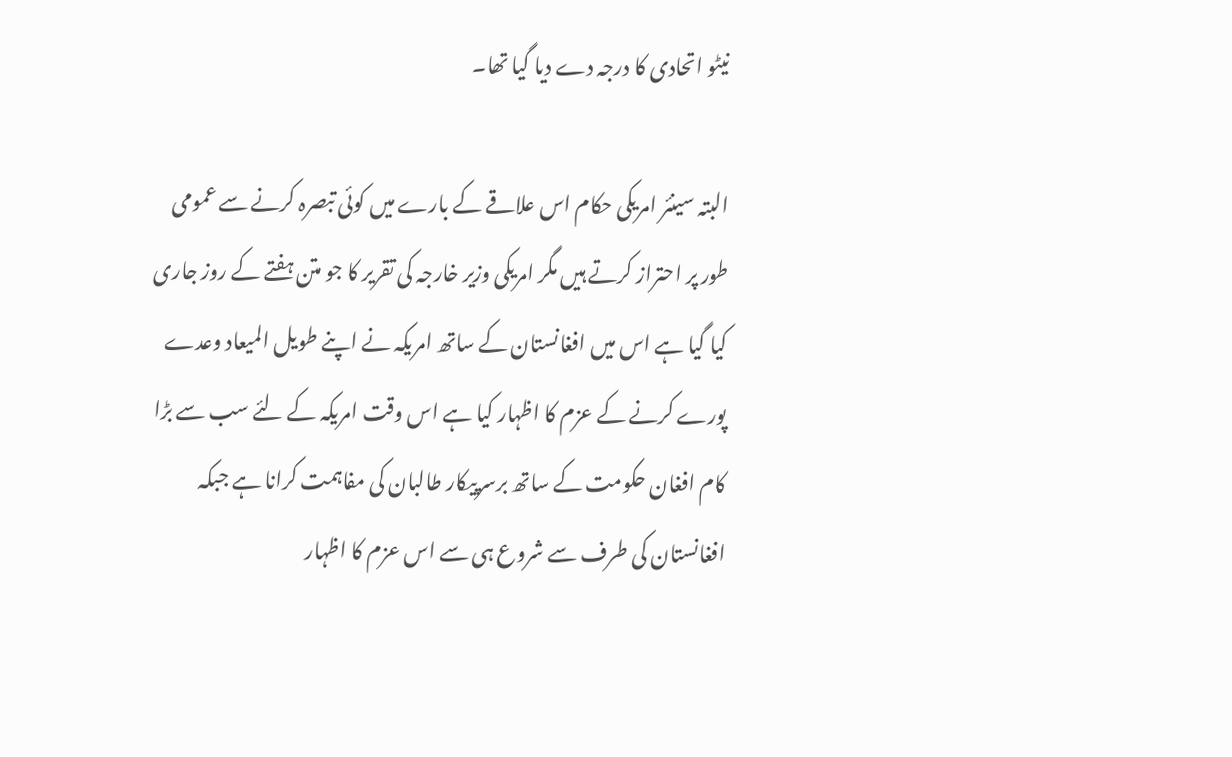نیٹو اتحادی کا درجہ دے دیا گیا تھا۔

البتہ سینئر امریکی حکام اس علاقے کے بارے میں کوئی تبصرہ کرنے سے عمومی طور پر احتراز کرتے ہیں مگر امریکی وزیر خارجہ کی تقریر کا جو متن ہفتے کے روز جاری کیا گیا ہے اس میں افغانستان کے ساتھ امریکہ نے اپنے طویل المیعاد وعدے پورے کرنے کے عزم کا اظہار کیا ہے اس وقت امریکہ کے لئے سب سے بڑا کام افغان حکومت کے ساتھ برسرپیکار طالبان کی مفاہمت کرانا ہے جبکہ افغانستان کی طرف سے شروع ہی سے اس عزم کا اظہار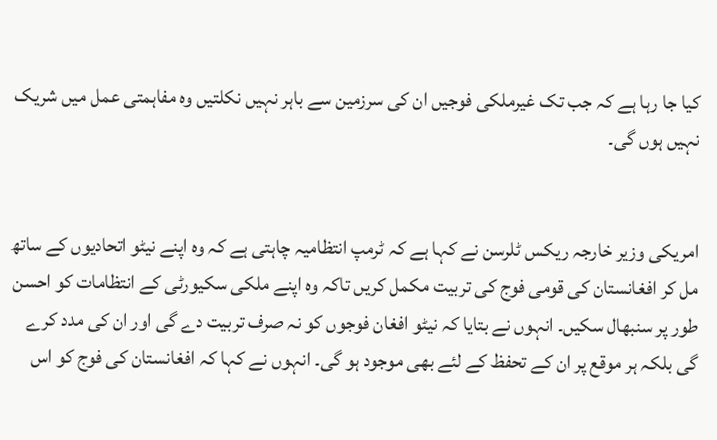کیا جا رہا ہے کہ جب تک غیرملکی فوجیں ان کی سرزمین سے باہر نہیں نکلتیں وہ مفاہمتی عمل میں شریک نہیں ہوں گی۔


امریکی وزیر خارجہ ریکس ٹلرسن نے کہا ہے کہ ٹرمپ انتظامیہ چاہتی ہے کہ وہ اپنے نیٹو اتحادیوں کے ساتھ مل کر افغانستان کی قومی فوج کی تربیت مکمل کریں تاکہ وہ اپنے ملکی سکیورٹی کے انتظامات کو احسن طور پر سنبھال سکیں۔ انہوں نے بتایا کہ نیٹو افغان فوجوں کو نہ صرف تربیت دے گی اور ان کی مدد کرے گی بلکہ ہر موقع پر ان کے تحفظ کے لئے بھی موجود ہو گی۔ انہوں نے کہا کہ افغانستان کی فوج کو اس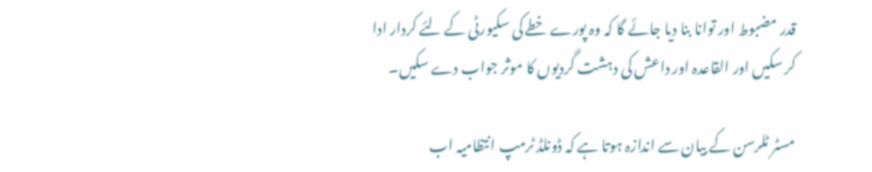قدر مضبوط اور توانا بنا دیا جائے گا کہ وہ پورے خطے کی سکیورٹی کے لئے کردار ادا کر سکیں اور القاعدہ اور داعش کی دہشت گردیوں کا موثر جواب دے سکیں۔

مسٹر ٹلرسن کے بیان سے اندازہ ہوتا ہے کہ ڈونلڈ ٹرمپ انتظامیہ اب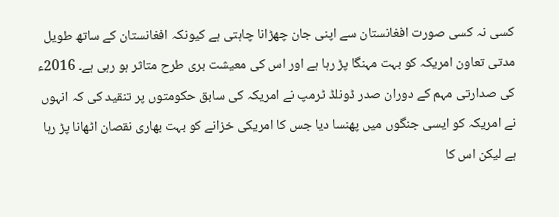کسی نہ کسی صورت افغانستان سے اپنی جان چھڑانا چاہتی ہے کیونکہ افغانستان کے ساتھ طویل مدتی تعاون امریکہ کو بہت مہنگا پڑ رہا ہے اور اس کی معیشت بری طرح متاثر ہو رہی ہے۔ 2016ء کی صدارتی مہم کے دوران صدر ڈونلڈ ٹرمپ نے امریکہ کی سابق حکومتوں پر تنقید کی کہ انہوں نے امریکہ کو ایسی جنگوں میں پھنسا دیا جس کا امریکی خزانے کو بہت بھاری نقصان اٹھانا پڑ رہا ہے لیکن اس کا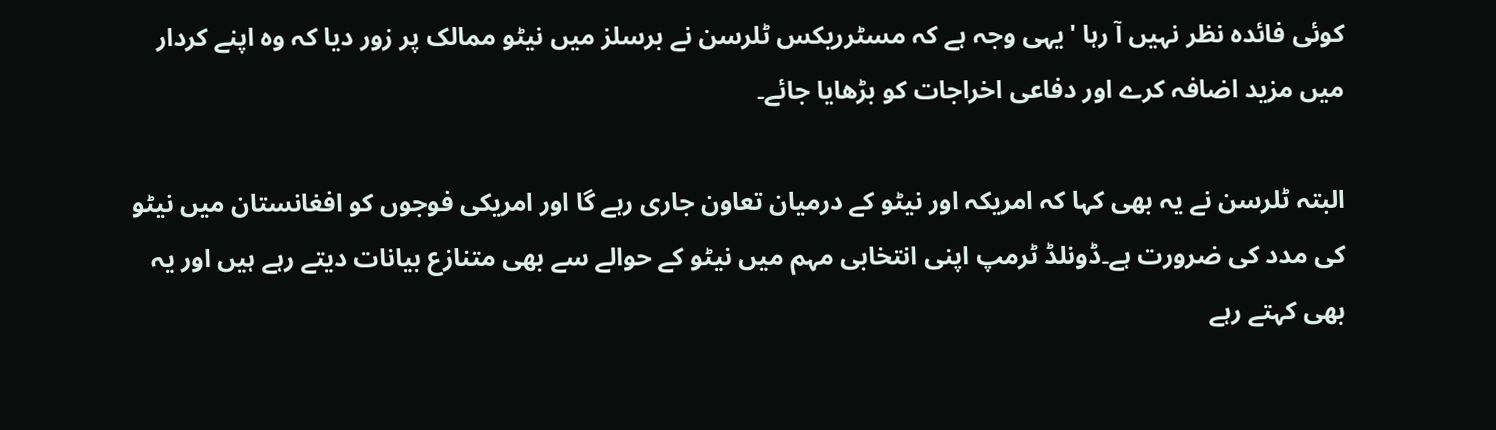کوئی فائدہ نظر نہیں آ رہا 'یہی وجہ ہے کہ مسٹرریکس ٹلرسن نے برسلز میں نیٹو ممالک پر زور دیا کہ وہ اپنے کردار میں مزید اضافہ کرے اور دفاعی اخراجات کو بڑھایا جائے۔

البتہ ٹلرسن نے یہ بھی کہا کہ امریکہ اور نیٹو کے درمیان تعاون جاری رہے گا اور امریکی فوجوں کو افغانستان میں نیٹو کی مدد کی ضرورت ہے۔ڈونلڈ ٹرمپ اپنی انتخابی مہم میں نیٹو کے حوالے سے بھی متنازع بیانات دیتے رہے ہیں اور یہ بھی کہتے رہے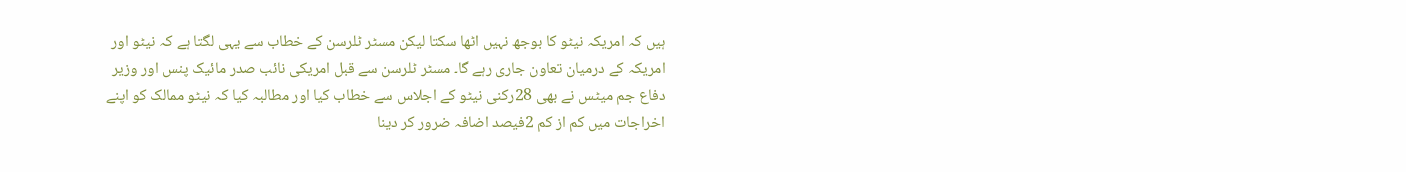ہیں کہ امریکہ نیٹو کا بوجھ نہیں اٹھا سکتا لیکن مسٹر ٹلرسن کے خطاب سے یہی لگتا ہے کہ نیٹو اور امریکہ کے درمیان تعاون جاری رہے گا۔ مسٹر ٹلرسن سے قبل امریکی نائب صدر مائیک پنس اور وزیر دفاع جم میٹس نے بھی 28رکنی نیٹو کے اجلاس سے خطاب کیا اور مطالبہ کیا کہ نیٹو ممالک کو اپنے اخراجات میں کم از کم 2فیصد اضافہ ضرور کر دینا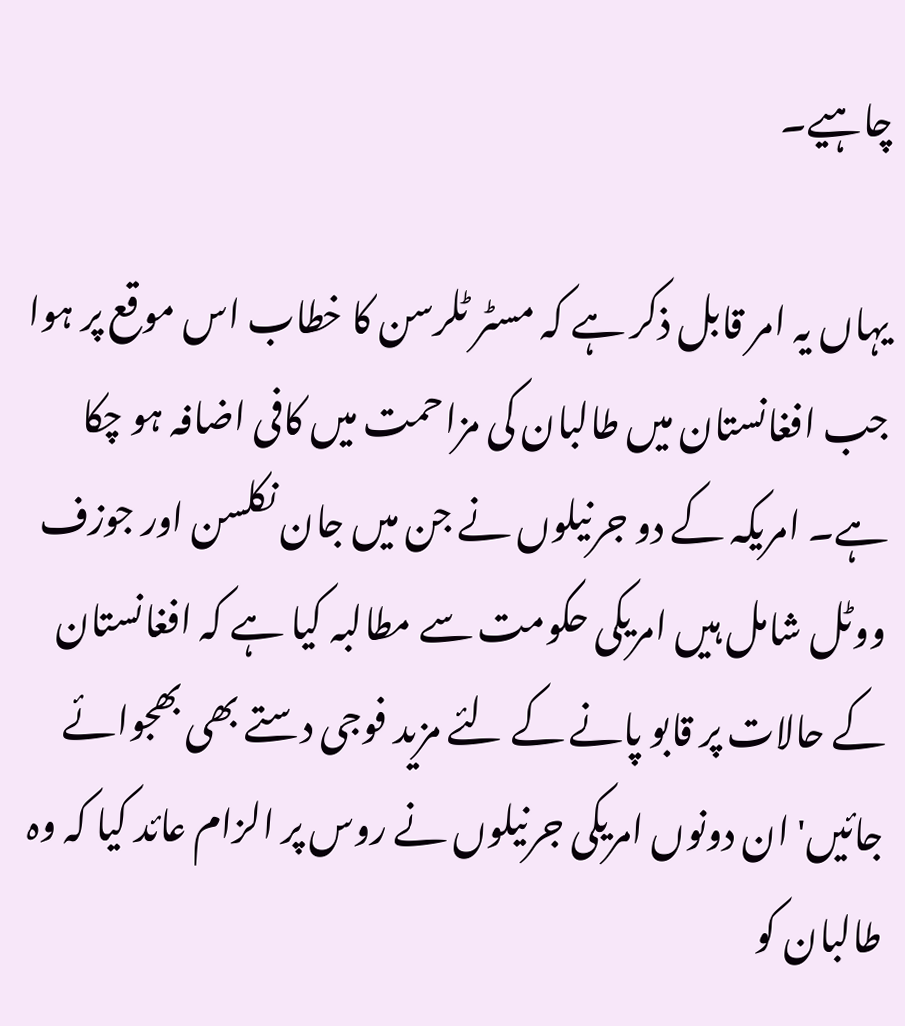چاہیے۔

یہاں یہ امر قابل ذکر ہے کہ مسٹر ٹلرسن کا خطاب اس موقع پر ہوا جب افغانستان میں طالبان کی مزاحمت میں کافی اضافہ ہو چکا ہے۔ امریکہ کے دو جرنیلوں نے جن میں جان نکلسن اور جوزف ووٹل شامل ہیں امریکی حکومت سے مطالبہ کیا ہے کہ افغانستان کے حالات پر قابو پانے کے لئے مزید فوجی دستے بھی بھجوائے جائیں' ان دونوں امریکی جرنیلوں نے روس پر الزام عائد کیا کہ وہ طالبان کو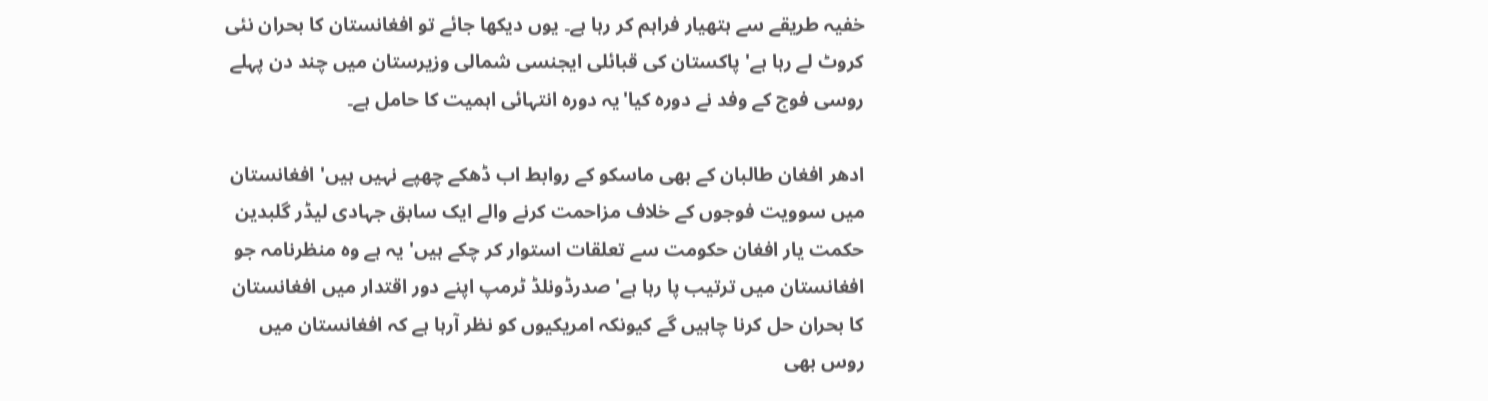خفیہ طریقے سے ہتھیار فراہم کر رہا ہے۔ یوں دیکھا جائے تو افغانستان کا بحران نئی کروٹ لے رہا ہے' پاکستان کی قبائلی ایجنسی شمالی وزیرستان میں چند دن پہلے روسی فوج کے وفد نے دورہ کیا'یہ دورہ انتہائی اہمیت کا حامل ہے۔

ادھر افغان طالبان کے بھی ماسکو کے روابط اب ڈھکے چھپے نہیں ہیں' افغانستان میں سوویت فوجوں کے خلاف مزاحمت کرنے والے ایک سابق جہادی لیڈر گلبدین حکمت یار افغان حکومت سے تعلقات استوار کر چکے ہیں' یہ ہے وہ منظرنامہ جو افغانستان میں ترتیب پا رہا ہے' صدرڈونلڈ ٹرمپ اپنے دور اقتدار میں افغانستان کا بحران حل کرنا چاہیں گے کیونکہ امریکیوں کو نظر آرہا ہے کہ افغانستان میں روس بھی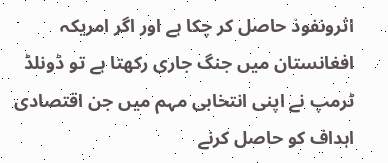اثرونفوذ حاصل کر چکا ہے اور اگر امریکہ افغانستان میں جنگ جاری رکھتا ہے تو ڈونلڈ ٹرمپ نے اپنی انتخابی مہم میں جن اقتصادی اہداف کو حاصل کرنے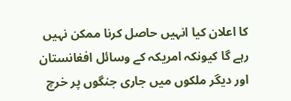کا اعلان کیا انہیں حاصل کرنا ممکن نہیں رہے گا کیونکہ امریکہ کے وسائل افغانستان اور دیگر ملکوں میں جاری جنگوں پر خرچ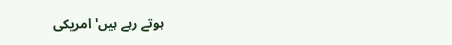ہوتے رہے ہیں' امریکی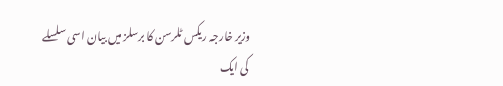وزیر خارجہ ریکس ٹلرسن کا برسلز میں بیان اسی سلسلے کی ایک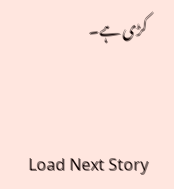کڑی ہے۔


Load Next Story